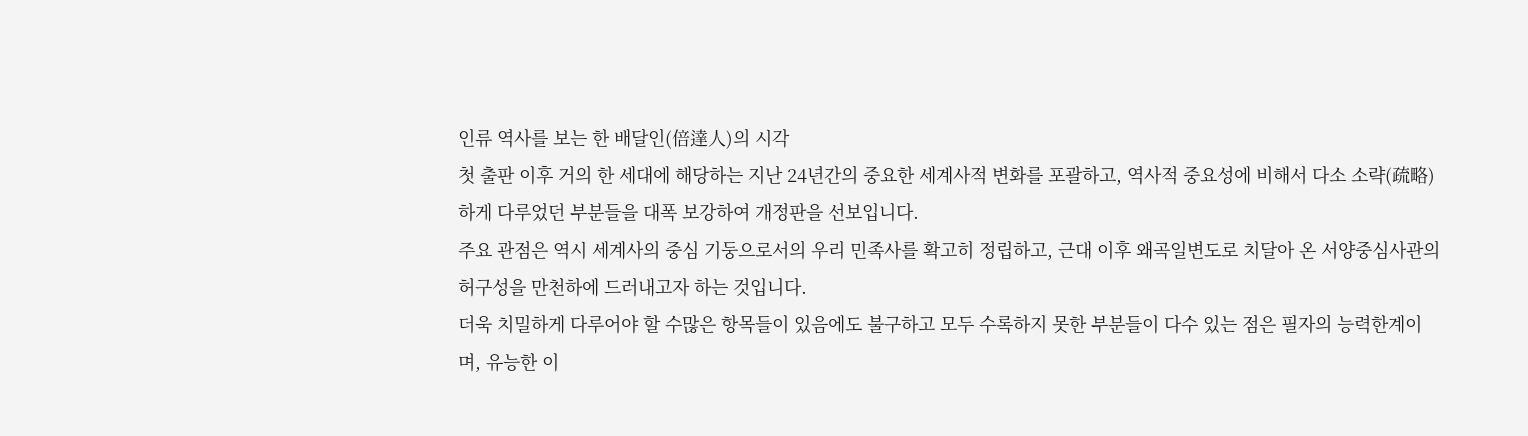인류 역사를 보는 한 배달인(倍達人)의 시각
첫 출판 이후 거의 한 세대에 해당하는 지난 24년간의 중요한 세계사적 변화를 포괄하고, 역사적 중요성에 비해서 다소 소략(疏略)하게 다루었던 부분들을 대폭 보강하여 개정판을 선보입니다.
주요 관점은 역시 세계사의 중심 기둥으로서의 우리 민족사를 확고히 정립하고, 근대 이후 왜곡일변도로 치달아 온 서양중심사관의 허구성을 만천하에 드러내고자 하는 것입니다.
더욱 치밀하게 다루어야 할 수많은 항목들이 있음에도 불구하고 모두 수록하지 못한 부분들이 다수 있는 점은 필자의 능력한계이며, 유능한 이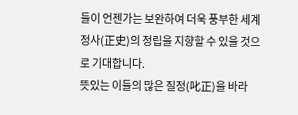들이 언젠가는 보완하여 더욱 풍부한 세계 정사(正史)의 정립을 지향할 수 있을 것으로 기대합니다.
뜻있는 이들의 많은 질정(叱正)을 바라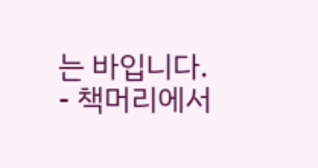는 바입니다.
- 책머리에서